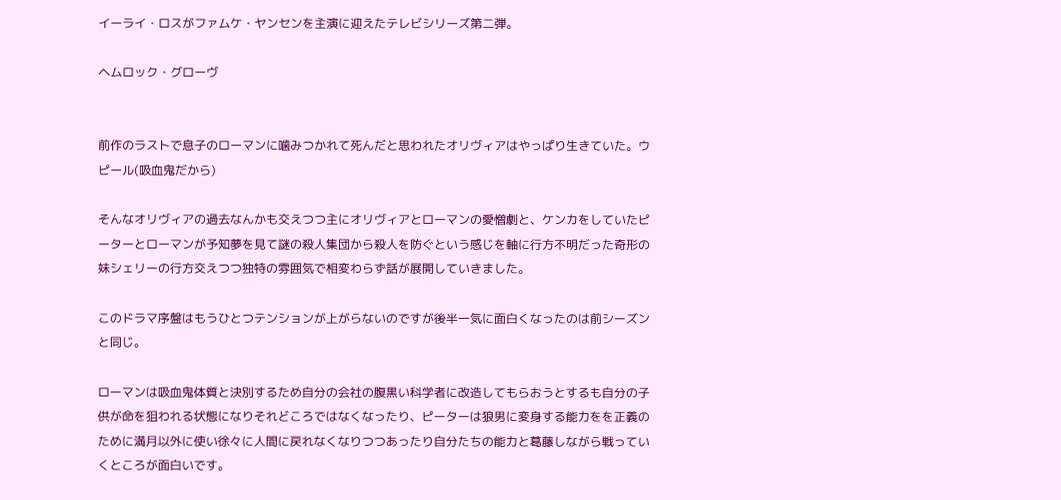イーライ・ロスがファムケ・ヤンセンを主演に迎えたテレビシリーズ第二弾。

ヘムロック・グローヴ


前作のラストで息子のローマンに噛みつかれて死んだと思われたオリヴィアはやっぱり生きていた。ウピール(吸血鬼だから)

そんなオリヴィアの過去なんかも交えつつ主にオリヴィアとローマンの愛憎劇と、ケンカをしていたピーターとローマンが予知夢を見て謎の殺人集団から殺人を防ぐという感じを軸に行方不明だった奇形の妹シェリーの行方交えつつ独特の雰囲気で相変わらず話が展開していきました。

このドラマ序盤はもうひとつテンションが上がらないのですが後半一気に面白くなったのは前シーズンと同じ。

ローマンは吸血鬼体質と決別するため自分の会社の腹黒い科学者に改造してもらおうとするも自分の子供が命を狙われる状態になりそれどころではなくなったり、ピーターは狼男に変身する能力をを正義のために満月以外に使い徐々に人間に戻れなくなりつつあったり自分たちの能力と葛藤しながら戦っていくところが面白いです。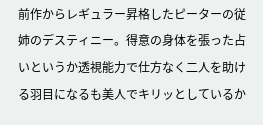前作からレギュラー昇格したピーターの従姉のデスティニー。得意の身体を張った占いというか透視能力で仕方なく二人を助ける羽目になるも美人でキリッとしているか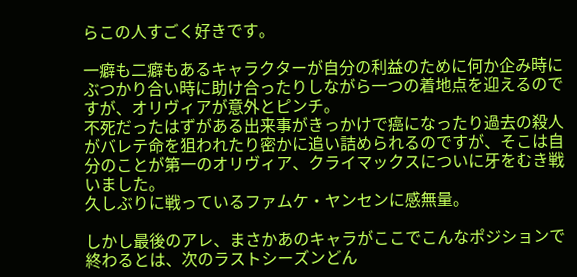らこの人すごく好きです。

一癖も二癖もあるキャラクターが自分の利益のために何か企み時にぶつかり合い時に助け合ったりしながら一つの着地点を迎えるのですが、オリヴィアが意外とピンチ。
不死だったはずがある出来事がきっかけで癌になったり過去の殺人がバレテ命を狙われたり密かに追い詰められるのですが、そこは自分のことが第一のオリヴィア、クライマックスについに牙をむき戦いました。
久しぶりに戦っているファムケ・ヤンセンに感無量。

しかし最後のアレ、まさかあのキャラがここでこんなポジションで終わるとは、次のラストシーズンどん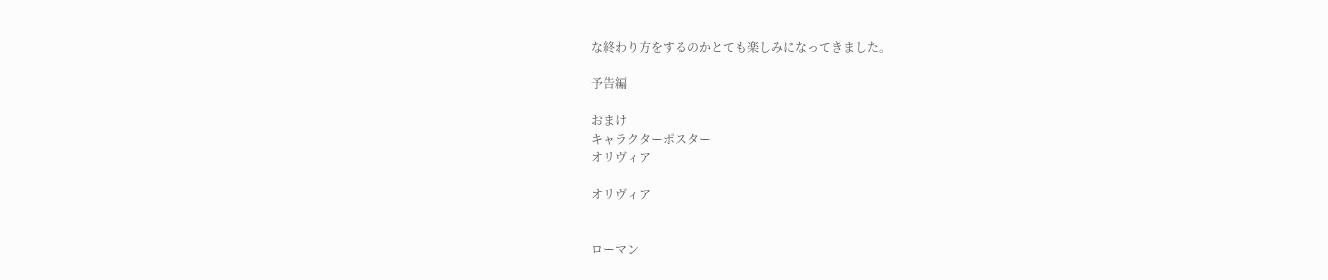な終わり方をするのかとても楽しみになってきました。

予告編

おまけ
キャラクターポスター
オリヴィア

オリヴィア


ローマン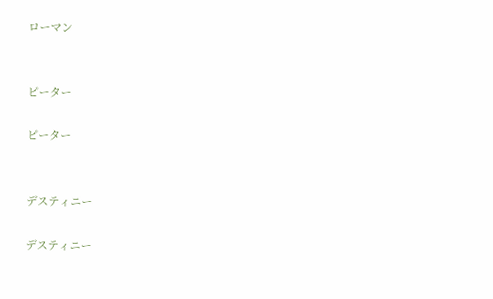ローマン


ピーター

ピーター


デスティニー

デスティニー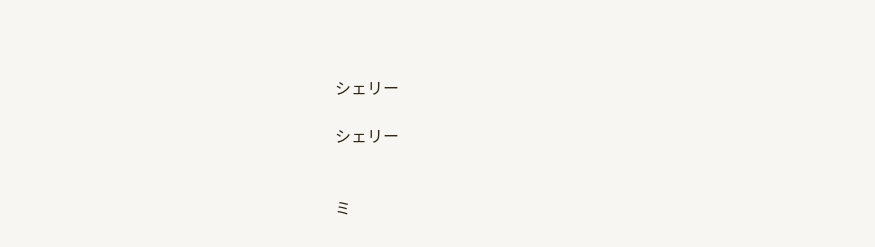シェリー

シェリー


ミ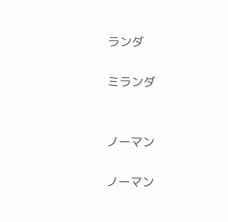ランダ

ミランダ


ノーマン

ノーマン